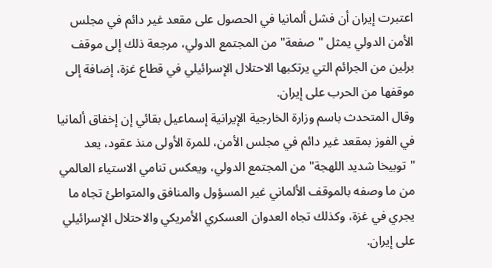اعتبرت إيران أن فشل ألمانيا في الحصول على مقعد غير دائم في مجلس الأمن الدولي يمثل "صفعة" من المجتمع الدولي، مرجعة ذلك إلى موقف برلين من الجرائم التي يرتكبها الاحتلال الإسرائيلي في قطاع غزة، إضافة إلى موقفها من الحرب على إيران.
وقال المتحدث باسم وزارة الخارجية الإيرانية إسماعيل بقائي إن إخفاق ألمانيا في الفوز بمقعد غير دائم في مجلس الأمن، للمرة الأولى منذ عقود، يعد "توبيخا شديد اللهجة" من المجتمع الدولي، ويعكس تنامي الاستياء العالمي من ما وصفه بالموقف الألماني غير المسؤول والمنافق والمتواطئ تجاه ما يجري في غزة، وكذلك تجاه العدوان العسكري الأمريكي والاحتلال الإسرائيلي على إيران.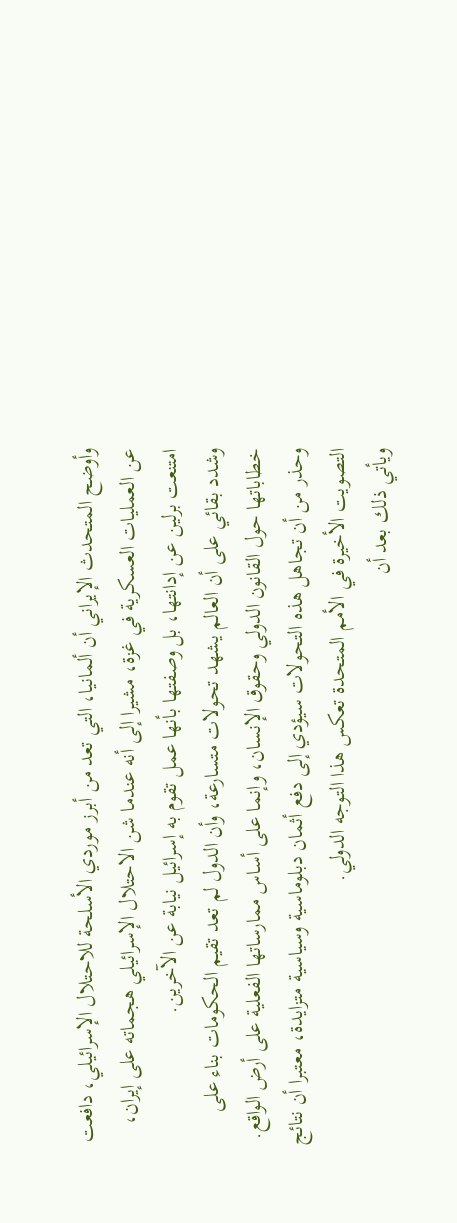وأوضح المتحدث الإيراني أن ألمانيا، التي تعد من أبرز موردي الأسلحة للاحتلال الإسرائيلي، دافعت عن العمليات العسكرية في غزة، مشيرا إلى أنه عندما شن الاحتلال الإسرائيلي هجماته على إيران، امتنعت برلين عن إدانتها، بل وصفتها بأنها عمل تقوم به إسرائيل نيابة عن الآخرين.
وشدد بقائي على أن العالم يشهد تحولات متسارعة، وأن الدول لم تعد تقيم الحكومات بناء على خطاباتها حول القانون الدولي وحقوق الإنسان، وإنما على أساس ممارساتها الفعلية على أرض الواقع.
وحذر من أن تجاهل هذه التحولات سيؤدي إلى دفع أثمان دبلوماسية وسياسية متزايدة، معتبرا أن نتائج التصويت الأخيرة في الأمم المتحدة تعكس هذا التوجه الدولي.
ويأتي ذلك بعد أن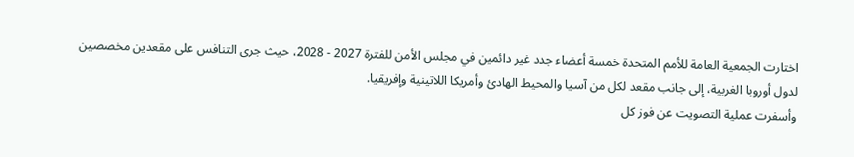اختارت الجمعية العامة للأمم المتحدة خمسة أعضاء جدد غير دائمين في مجلس الأمن للفترة 2027 - 2028، حيث جرى التنافس على مقعدين مخصصين لدول أوروبا الغربية، إلى جانب مقعد لكل من آسيا والمحيط الهادئ وأمريكا اللاتينية وإفريقيا.
وأسفرت عملية التصويت عن فوز كل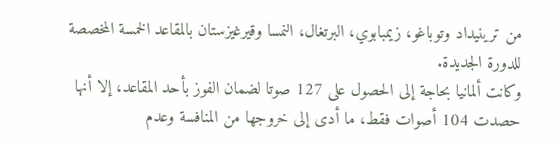من ترينيداد وتوباغو، زيمبابوي، البرتغال، النمسا وقيرغيزستان بالمقاعد الخمسة المخصصة للدورة الجديدة.
وكانت ألمانيا بحاجة إلى الحصول على 127 صوتا لضمان الفوز بأحد المقاعد، إلا أنها حصدت 104 أصوات فقط، ما أدى إلى خروجها من المنافسة وعدم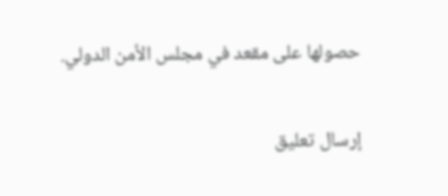حصولها على مقعد في مجلس الأمن الدولي.

إرسال تعليق